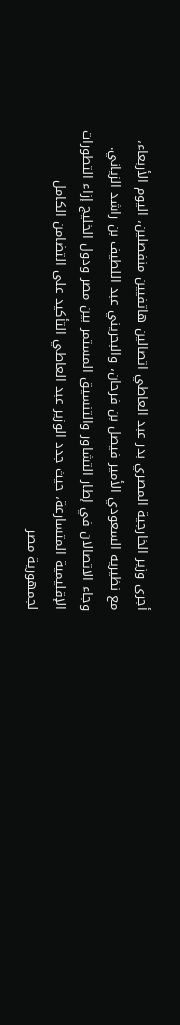أجرى وزير الخارجية المصري بدر عبد العاطي اتصالين هاتفيين منفصلين، اليوم الأربعاء، مع نظيريه السعودي الأمير فيصل بن فرحان، والبحريني عبد اللطيف بن راشد الزياني.
وجاء الاتصالان في إطار التشاور والتنسيق المستمر بين مصر ودول الخليج إزاء التطورات الإقليمية المتسارعة، حيث جدد الوزير عبد العاطي التأكيد على التضامن الكامل لجمهورية مصر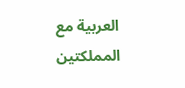العربية مع المملكتين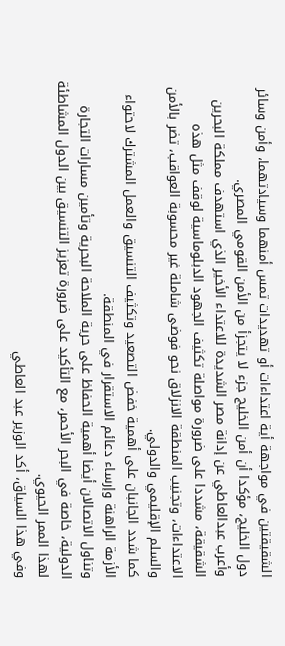الشقيقتين في مواجهة أية اعتداءات أو تهديدات تمس أمنهما وسيادتهما، وأمن وسائر دول الخليج، مؤكدا أن أمن الخليج جزء لا يتجزأ من الأمن القومي المصري.
وأعرب عبدالعاطي عن إدانة مصر الشديدة للاعتداء الأخير الذي استهدف مملكة البحرين الشقيقة، مشددا على ضرورة مواصلة تكثيف الجهود الدبلوماسية لوقف مثل هذه الاعتداءات، وتجنيب المنطقة الانزلاق نحو فوضى شاملة غير محسوبة العواقب، تضر بالأمن والسلم الإقليمي والدولي.
كما شدد الجانبان على أهمية خفض التصعيد وتكثيف التنسيق والعمل المشترك لاحتواء الأزمة الراهنة وإرساء دعائم الاستقرار في المنطقة.
وتناول الاتصالان أيضا أهمية الحفاظ على حرية الملاحة البحرية وتأمين مسارات التجارة الدولية، خاصة في البحر الأحمر، مع التأكيد على ضرورة تعزيز التنسيق بين الدول المشاطئة لهذا الممر الحيوي.
وفي هذا السياق، أكد الوزير عبد العاطي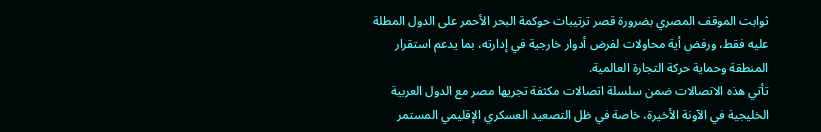ثوابت الموقف المصري بضرورة قصر ترتيبات حوكمة البحر الأحمر على الدول المطلة عليه فقط، ورفض أية محاولات لفرض أدوار خارجية في إدارته، بما يدعم استقرار المنطقة وحماية حركة التجارة العالمية.
تأتي هذه الاتصالات ضمن سلسلة اتصالات مكثفة تجريها مصر مع الدول العربية الخليجية في الآونة الأخيرة، خاصة في ظل التصعيد العسكري الإقليمي المستمر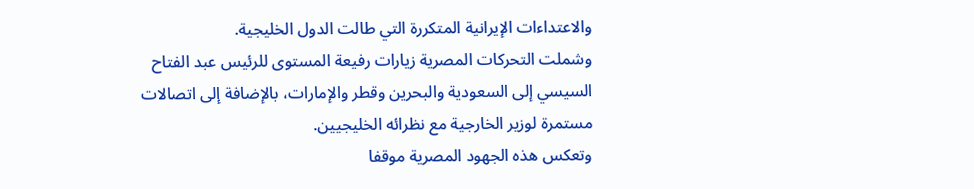والاعتداءات الإيرانية المتكررة التي طالت الدول الخليجية.
وشملت التحركات المصرية زيارات رفيعة المستوى للرئيس عبد الفتاح السيسي إلى السعودية والبحرين وقطر والإمارات، بالإضافة إلى اتصالات مستمرة لوزير الخارجية مع نظرائه الخليجيين.
وتعكس هذه الجهود المصرية موقفا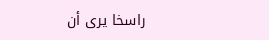راسخا يرى أن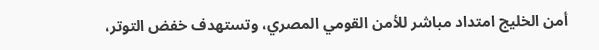أمن الخليج امتداد مباشر للأمن القومي المصري، وتستهدف خفض التوتر،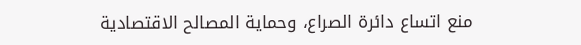منع اتساع دائرة الصراع، وحماية المصالح الاقتصادية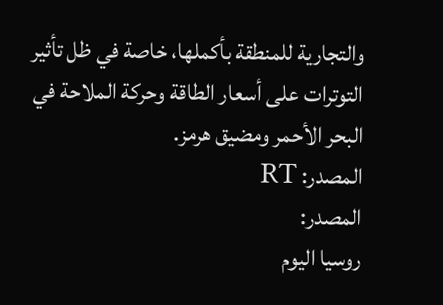والتجارية للمنطقة بأكملها، خاصة في ظل تأثير التوترات على أسعار الطاقة وحركة الملاحة في البحر الأحمر ومضيق هرمز.
المصدر: RT
المصدر:
روسيا اليوم